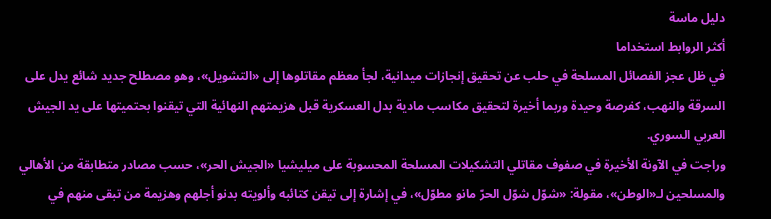دليل ماسة
أكثر الروابط استخداما
في ظل عجز الفصائل المسلحة في حلب عن تحقيق إنجازات ميدانية، لجأ معظم مقاتلوها إلى «التشويل»، وهو مصطلح جديد شائع يدل على السرقة والنهب، كفرصة وحيدة وربما أخيرة لتحقيق مكاسب مادية بدل العسكرية قبل هزيمتهم النهائية التي تيقنوا بحتميتها على يد الجيش العربي السوري.
وراجت في الآونة الأخيرة في صفوف مقاتلي التشكيلات المسلحة المحسوبة على ميليشيا «الجيش الحر»، حسب مصادر متطابقة من الأهالي والمسلحين لـ«الوطن»، مقولة: «شوّل شوّل الحرّ مانو مطوّل»، في إشارة إلى تيقن كتائبه وألويته بدنو أجلهم وهزيمة من تبقى منهم في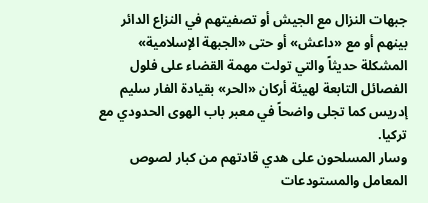جبهات النزال مع الجيش أو تصفيتهم في النزاع الدائر بينهم أو مع «داعش» أو حتى «الجبهة الإسلامية» المشكلة حديثاً والتي تولت مهمة القضاء على فلول الفصائل التابعة لهيئة أركان «الحر» بقيادة الفار سليم إدريس كما تجلى واضحاً في معبر باب الهوى الحدودي مع تركيا.
وسار المسلحون على هدي قادتهم من كبار لصوص المعامل والمستودعات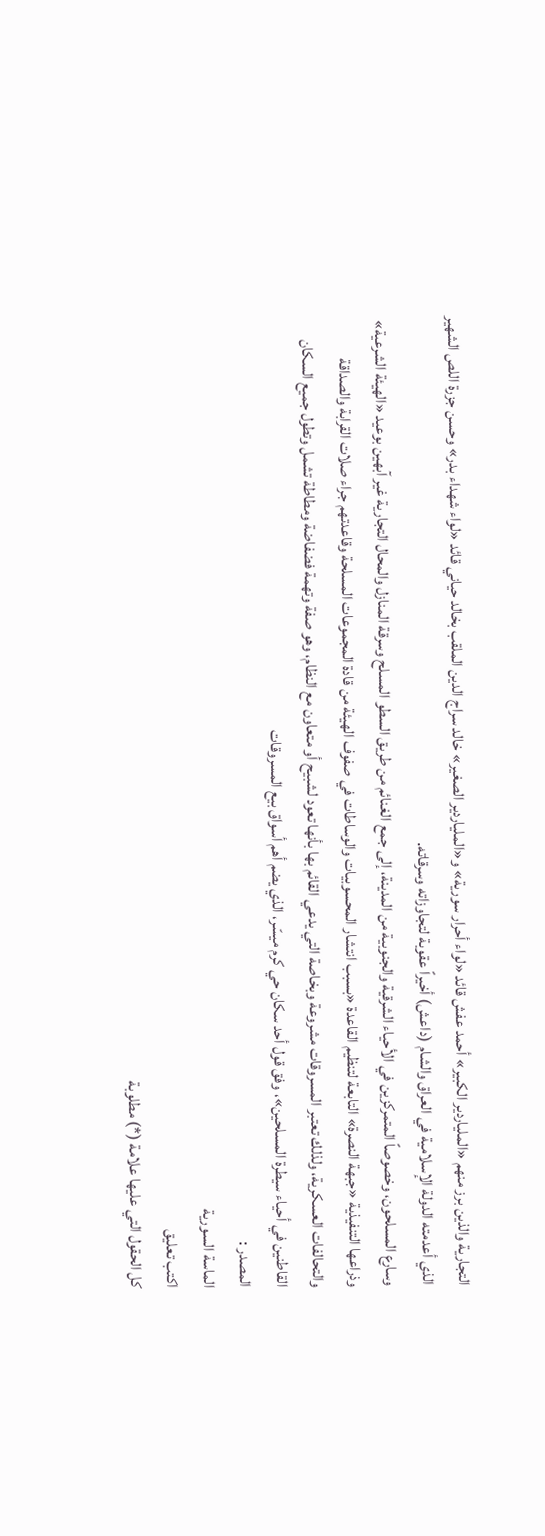التجارية والذين برز منهم «الملياردير الكبير» أحمد عفش قائد «لواء أحرار سورية» و«الملياردير الصغير» خالد سراج الدين الملقب بخالد حياني قائد «لواء شهداء بدر» وحسن جزرة اللص الشهير الذي أعدمته الدولة الإسلامية في العراق والشام (داعش) أخيراً عقوبة لتجاوزاته وسرقاته.
وسارع المسلحون، وخصوصاً المتمركزين في الأحياء الشرقية والجنوبية من المدينة، إلى جمع الغنائم من طريق السطو المسلح وسرقة المنازل والمحال التجارية غير آبهين بوعيد «الهيئة الشرعية» وذراعها التنفيذية «جبهة النصرة» التابعة لتنظيم القاعدة «بسبب انتشار المحسوبيات والوساطات في صفوف الهيئة من قادة المجموعات المسلحة وقاعدتهم جراء صلات القرابة والصداقة والتحالفات العسكرية، ولذلك تعتبر المسروقات مشروعة وبخاصة التي يدعي القائم بها بأنها تعود لشبيح أو متعاون مع النظام، وهو صفة وتهمة فضفاضة ومطاطة تشمل وتطول جميع السكان القاطنين في أحياء سيطرة المسلحين»، وفق قول أحد سكان حي كرم ميسّر، الذي يضم أهم أسواق بيع المسروقات
المصدر :
الماسة السورية
اكتب تعليق
كل الحقول التي عليها علامة (*) مطلوبة